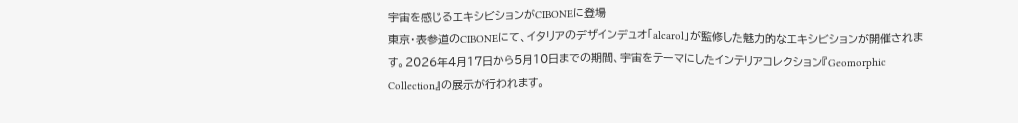宇宙を感じるエキシビションがCIBONEに登場
東京・表参道のCIBONEにて、イタリアのデザインデュオ「alcarol」が監修した魅力的なエキシビションが開催されます。2026年4月17日から5月10日までの期間、宇宙をテーマにしたインテリアコレクション『Geomorphic Collection』の展示が行われます。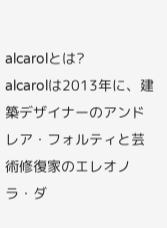alcarolとは?
alcarolは2013年に、建築デザイナーのアンドレア・フォルティと芸術修復家のエレオノラ・ダ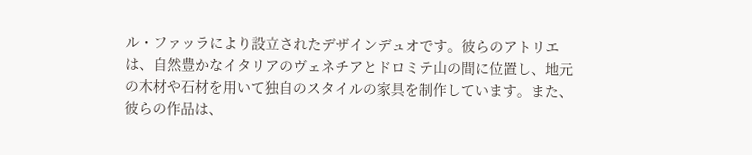ル・ファッラにより設立されたデザインデュオです。彼らのアトリエは、自然豊かなイタリアのヴェネチアとドロミテ山の間に位置し、地元の木材や石材を用いて独自のスタイルの家具を制作しています。また、彼らの作品は、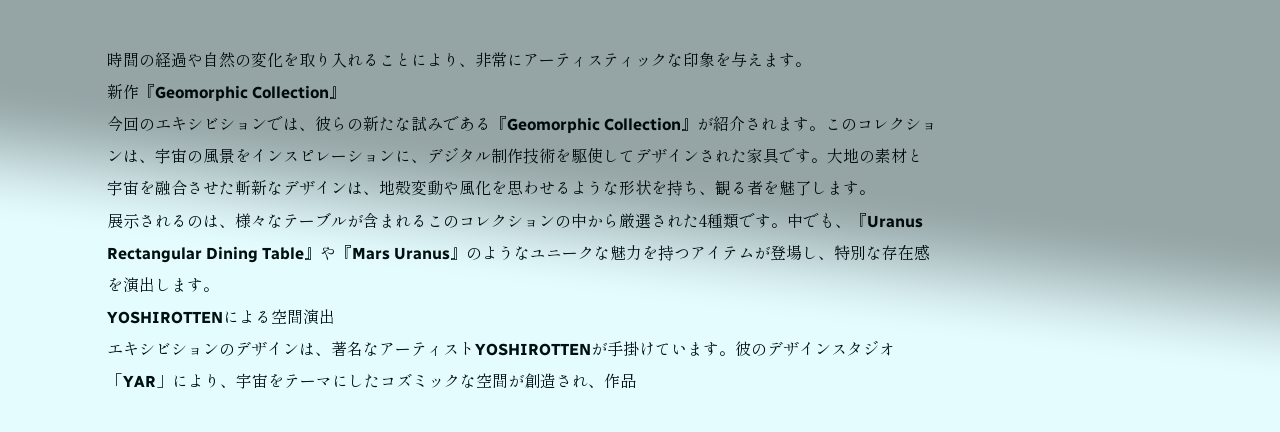時間の経過や自然の変化を取り入れることにより、非常にアーティスティックな印象を与えます。
新作『Geomorphic Collection』
今回のエキシビションでは、彼らの新たな試みである『Geomorphic Collection』が紹介されます。このコレクションは、宇宙の風景をインスピレーションに、デジタル制作技術を駆使してデザインされた家具です。大地の素材と宇宙を融合させた斬新なデザインは、地殻変動や風化を思わせるような形状を持ち、観る者を魅了します。
展示されるのは、様々なテーブルが含まれるこのコレクションの中から厳選された4種類です。中でも、『Uranus Rectangular Dining Table』や『Mars Uranus』のようなユニークな魅力を持つアイテムが登場し、特別な存在感を演出します。
YOSHIROTTENによる空間演出
エキシビションのデザインは、著名なアーティストYOSHIROTTENが手掛けています。彼のデザインスタジオ「YAR」により、宇宙をテーマにしたコズミックな空間が創造され、作品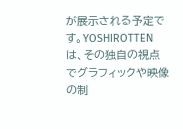が展示される予定です。YOSHIROTTENは、その独自の視点でグラフィックや映像の制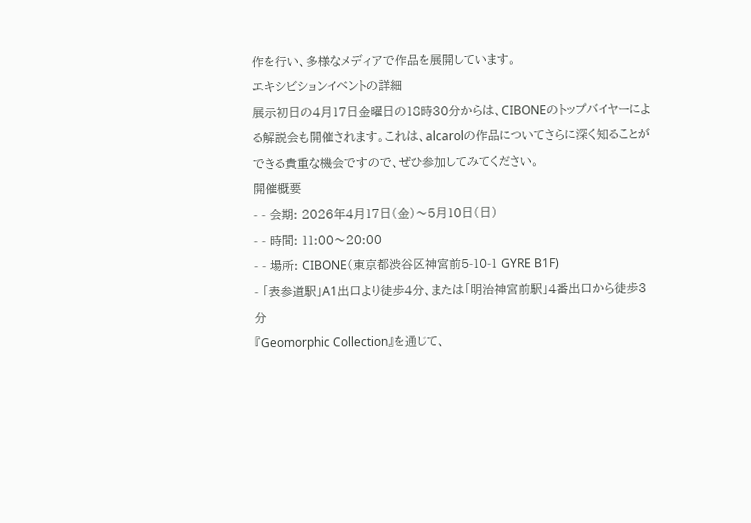作を行い、多様なメディアで作品を展開しています。
エキシビションイベントの詳細
展示初日の4月17日金曜日の18時30分からは、CIBONEのトップバイヤーによる解説会も開催されます。これは、alcarolの作品についてさらに深く知ることができる貴重な機会ですので、ぜひ参加してみてください。
開催概要
- - 会期: 2026年4月17日(金)〜5月10日(日)
- - 時間: 11:00〜20:00
- - 場所: CIBONE(東京都渋谷区神宮前5-10-1 GYRE B1F)
- 「表参道駅」A1出口より徒歩4分、または「明治神宮前駅」4番出口から徒歩3分
『Geomorphic Collection』を通じて、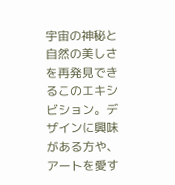宇宙の神秘と自然の美しさを再発見できるこのエキシビション。デザインに興味がある方や、アートを愛す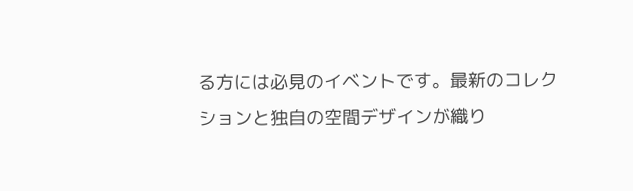る方には必見のイベントです。最新のコレクションと独自の空間デザインが織り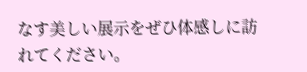なす美しい展示をぜひ体感しに訪れてください。